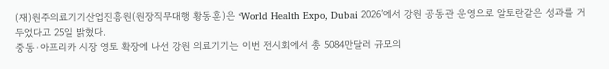(재)원주의료기기산업진흥원(원장직무대행 황동훈)은 ‘World Health Expo, Dubai 2026’에서 강원 공동관 운영으로 알토란같은 성과를 거두었다고 25일 밝혔다.
중동·아프리카 시장 영토 확장에 나선 강원 의료기기는 이번 전시회에서 총 5084만달러 규모의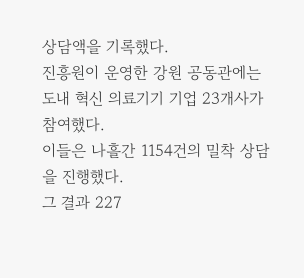상담액을 기록했다.
진흥원이 운영한 강원 공동관에는 도내 혁신 의료기기 기업 23개사가 참여했다.
이들은 나흘간 1154건의 밀착 상담을 진행했다.
그 결과 227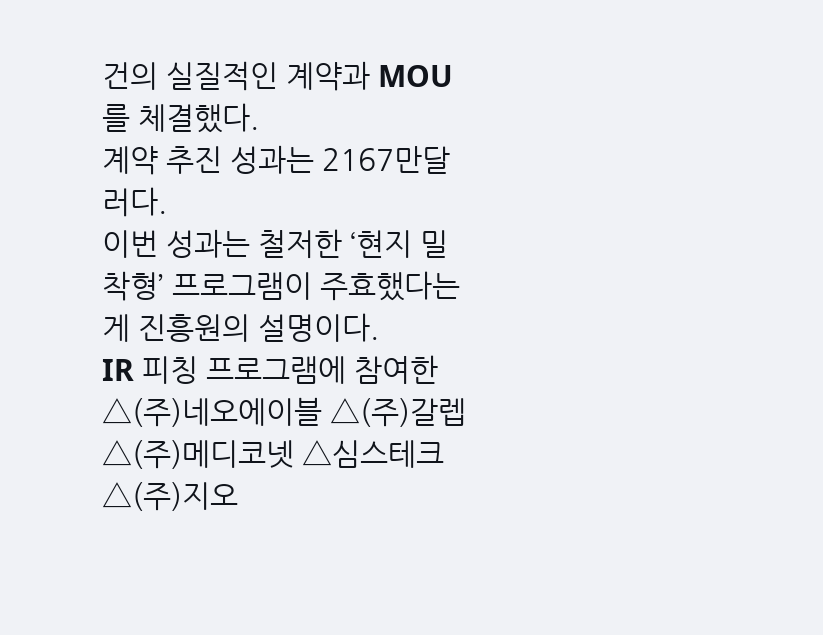건의 실질적인 계약과 MOU를 체결했다.
계약 추진 성과는 2167만달러다.
이번 성과는 철저한 ‘현지 밀착형’ 프로그램이 주효했다는 게 진흥원의 설명이다.
IR 피칭 프로그램에 참여한 △(주)네오에이블 △(주)갈렙 △(주)메디코넷 △심스테크 △(주)지오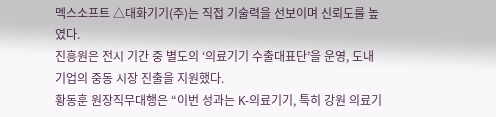멕스소프트 △대화기기(주)는 직접 기술력을 선보이며 신뢰도를 높였다.
진흥원은 전시 기간 중 별도의 ‘의료기기 수출대표단’을 운영, 도내 기업의 중동 시장 진출을 지원했다.
황동훈 원장직무대행은 “이번 성과는 K-의료기기, 특히 강원 의료기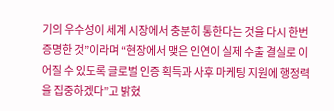기의 우수성이 세계 시장에서 충분히 통한다는 것을 다시 한번 증명한 것”이라며 “현장에서 맺은 인연이 실제 수출 결실로 이어질 수 있도록 글로벌 인증 획득과 사후 마케팅 지원에 행정력을 집중하겠다”고 밝혔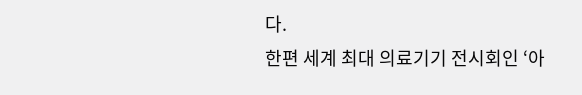다.
한편 세계 최대 의료기기 전시회인 ‘아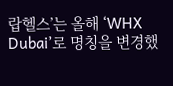랍헬스’는 올해 ‘WHX Dubai’로 명칭을 변경했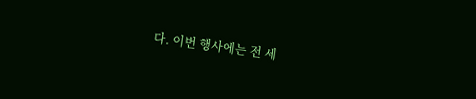다. 이번 행사에는 전 세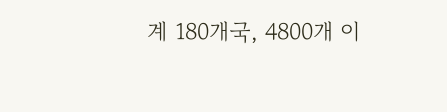계 180개국, 4800개 이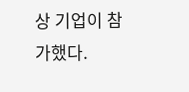상 기업이 참가했다.